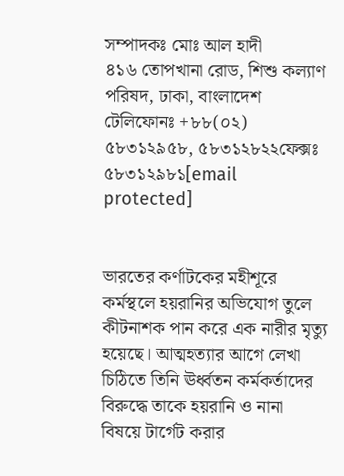সম্পাদকঃ মোঃ আল হাদী
৪১৬ তোপখানা রোড, শিশু কল্যাণ পরিষদ, ঢাকা, বাংলাদেশ
টেলিফোনঃ +৮৮(০২) ৫৮৩১২৯৫৮, ৫৮৩১২৮২২ফেক্সঃ ৫৮৩১২৯৮১[email protected]


ভারতের কর্ণাটকের মহীশূরে কর্মস্থলে হয়রানির অভিযোগ তুলে কীটনাশক পান করে এক নারীর মৃত্যু হয়েছে। আত্মহত্যার আগে লেখা চিঠিতে তিনি ঊর্ধ্বতন কর্মকর্তাদের বিরুদ্ধে তাকে হয়রানি ও নানা বিষয়ে টার্গেট করার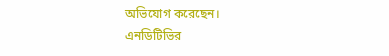অভিযোগ করেছেন।
এনডিটিভির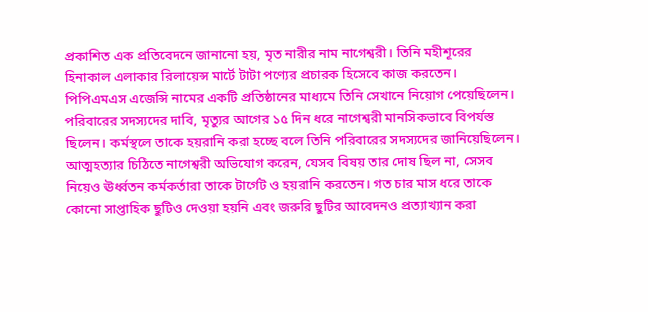প্রকাশিত এক প্রতিবেদনে জানানো হয়, মৃত নারীর নাম নাগেশ্বরী। তিনি মহীশূরের হিনাকাল এলাকার রিলায়েন্স মার্টে টাটা পণ্যের প্রচারক হিসেবে কাজ করতেন। পিপিএমএস এজেন্সি নামের একটি প্রতিষ্ঠানের মাধ্যমে তিনি সেখানে নিয়োগ পেয়েছিলেন।
পরিবারের সদস্যদের দাবি, মৃত্যুর আগের ১৫ দিন ধরে নাগেশ্বরী মানসিকভাবে বিপর্যস্ত ছিলেন। কর্মস্থলে তাকে হয়রানি করা হচ্ছে বলে তিনি পরিবারের সদস্যদের জানিয়েছিলেন।
আত্মহত্যার চিঠিতে নাগেশ্বরী অভিযোগ করেন, যেসব বিষয় তার দোষ ছিল না, সেসব নিয়েও ঊর্ধ্বতন কর্মকর্তারা তাকে টার্গেট ও হয়রানি করতেন। গত চার মাস ধরে তাকে কোনো সাপ্তাহিক ছুটিও দেওয়া হয়নি এবং জরুরি ছুটির আবেদনও প্রত্যাখ্যান করা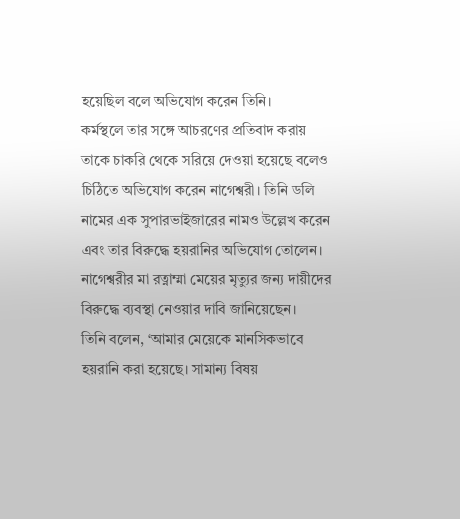হয়েছিল বলে অভিযোগ করেন তিনি।
কর্মস্থলে তার সঙ্গে আচরণের প্রতিবাদ করায় তাকে চাকরি থেকে সরিয়ে দেওয়া হয়েছে বলেও চিঠিতে অভিযোগ করেন নাগেশ্বরী। তিনি ডলি নামের এক সুপারভাইজারের নামও উল্লেখ করেন এবং তার বিরুদ্ধে হয়রানির অভিযোগ তোলেন।
নাগেশ্বরীর মা রত্নাম্মা মেয়ের মৃত্যুর জন্য দায়ীদের বিরুদ্ধে ব্যবস্থা নেওয়ার দাবি জানিয়েছেন।
তিনি বলেন, ‘আমার মেয়েকে মানসিকভাবে হয়রানি করা হয়েছে। সামান্য বিষয়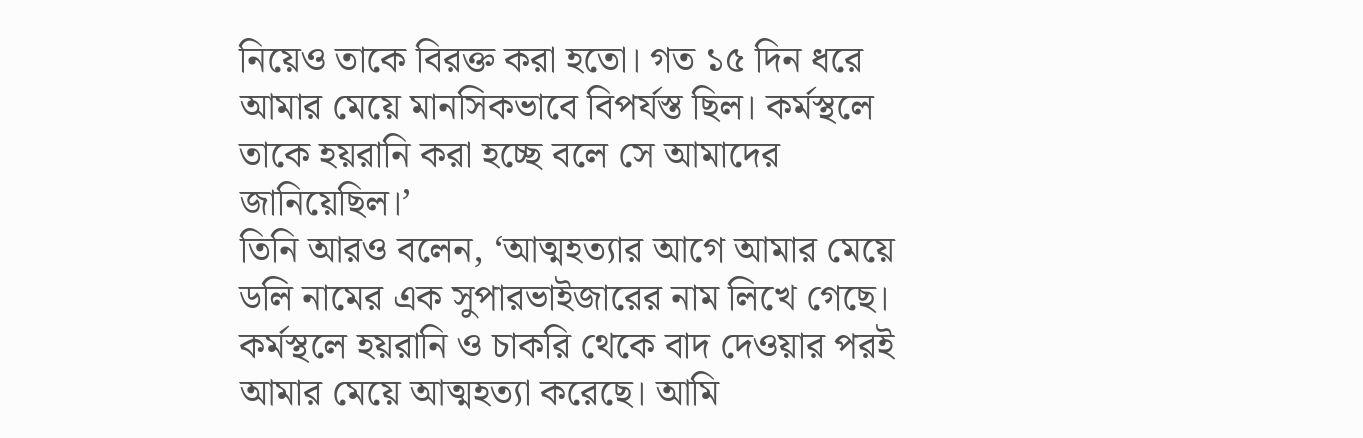নিয়েও তাকে বিরক্ত করা হতো। গত ১৫ দিন ধরে আমার মেয়ে মানসিকভাবে বিপর্যস্ত ছিল। কর্মস্থলে তাকে হয়রানি করা হচ্ছে বলে সে আমাদের জানিয়েছিল।’
তিনি আরও বলেন, ‘আত্মহত্যার আগে আমার মেয়ে ডলি নামের এক সুপারভাইজারের নাম লিখে গেছে। কর্মস্থলে হয়রানি ও চাকরি থেকে বাদ দেওয়ার পরই আমার মেয়ে আত্মহত্যা করেছে। আমি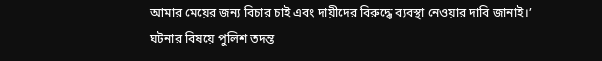আমার মেয়ের জন্য বিচার চাই এবং দায়ীদের বিরুদ্ধে ব্যবস্থা নেওয়ার দাবি জানাই।’
ঘটনার বিষয়ে পুলিশ তদন্ত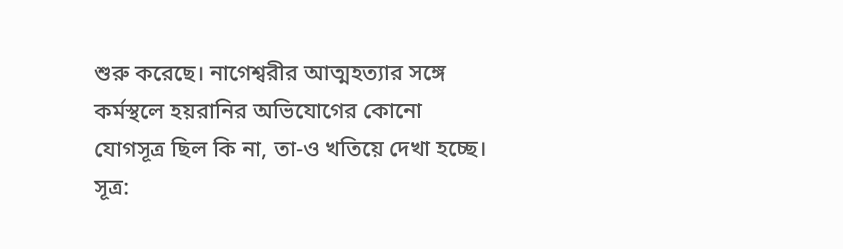শুরু করেছে। নাগেশ্বরীর আত্মহত্যার সঙ্গে কর্মস্থলে হয়রানির অভিযোগের কোনো যোগসূত্র ছিল কি না, তা-ও খতিয়ে দেখা হচ্ছে।
সূত্র: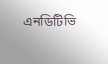এনডিটিভি